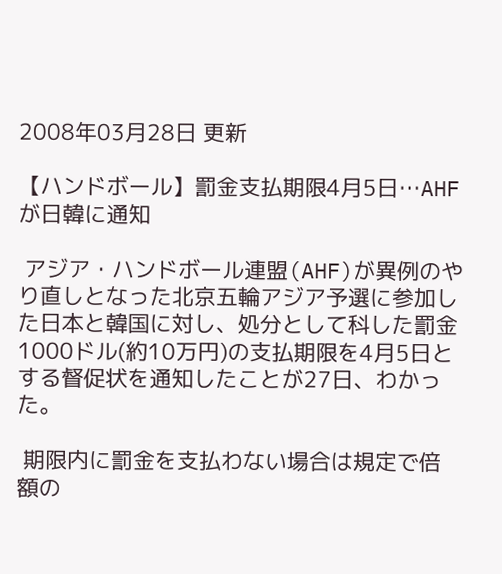2008年03月28日 更新

【ハンドボール】罰金支払期限4月5日…AHFが日韓に通知

 アジア・ハンドボール連盟(AHF)が異例のやり直しとなった北京五輪アジア予選に参加した日本と韓国に対し、処分として科した罰金1000ドル(約10万円)の支払期限を4月5日とする督促状を通知したことが27日、わかった。

 期限内に罰金を支払わない場合は規定で倍額の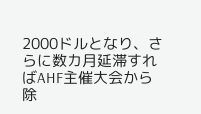2000ドルとなり、さらに数カ月延滞すればAHF主催大会から除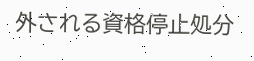外される資格停止処分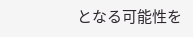となる可能性を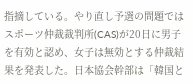指摘している。やり直し予選の問題ではスポーツ仲裁裁判所(CAS)が20日に男子を有効と認め、女子は無効とする仲裁結果を発表した。日本協会幹部は「韓国と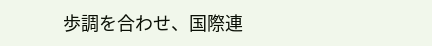歩調を合わせ、国際連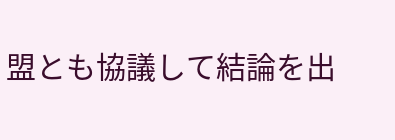盟とも協議して結論を出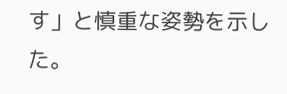す」と慎重な姿勢を示した。